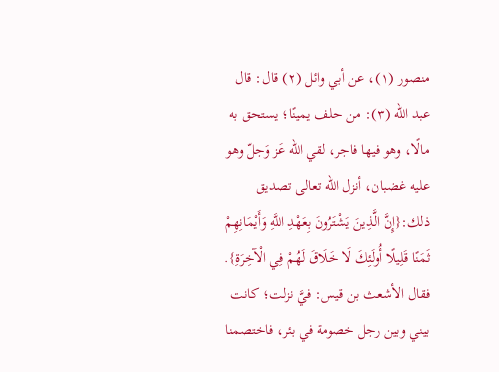منصور (١)، عن أبي وائل (٢) قال: قال عبد الله (٣): من حلف يمينًا؛ يستحق به مالًا، وهو فيها فاجر، لقي الله عَز وَجلّ وهو عليه غضبان، أنزل الله تعالى تصديق ذلك:{إِنَّ الَّذِينَ يَشْتَرُونَ بِعَهْدِ اللَّهِ وَأَيْمَانِهِمْ ثَمَنًا قَلِيلًا أُولَئِكَ لَا خَلَاقَ لَهُمْ فِي الْآخِرَةِ}.
فقال الأشعث بن قيس: فيَّ نزلت؛ كانت بيني وبين رجل خصومة في بئر، فاختصمنا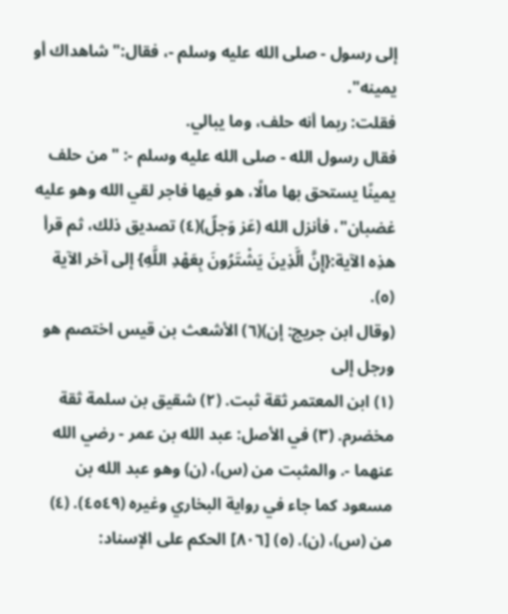إلى رسول - صلى الله عليه وسلم -، فقال:"شاهداك أو يمينه".
فقلت: ربما أنه حلف، وما يبالي.
فقال رسول الله - صلى الله عليه وسلم -: "من حلف يمينًا يستحق بها مالًا، هو فيها فاجر لقي الله وهو عليه غضبان"، فأنزل الله (عَز وَجلّ)(٤) تصديق ذلك، ثم قرأ هذِه الآية:{إِنَّ الَّذِينَ يَشْتَرُونَ بِعَهْدِ اللَّهِ} إلى آخر الآية (٥).
(وقال ابن جريج: إن)(٦) الأشعث بن قيس اختصم هو ورجل إلى
(١) ابن المعتمر ثقة ثبت. (٢) شقيق بن سلمة ثقة مخضرم. (٣) في الأصل: عبد الله بن عمر - رضي الله عنهما -. والمثبت من (س)، (ن) وهو عبد الله بن مسعود كما جاء في رواية البخاري وغيره (٤٥٤٩). (٤) من (س)، (ن). (٥) [٨٠٦] الحكم على الإسناد: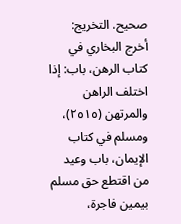صحيح. التخريج: أخرج البخاري في كتاب الرهن، باب: إذا اختلف الراهن والمرتهن (٢٥١٥)، ومسلم في كتاب الإيمان، باب وعيد من اقتطع حق مسلم بيمين فاجرة،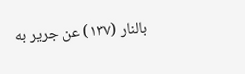بالنار (١٣٧) عن جرير به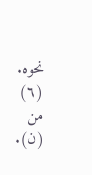نحوه. (٦) من (ن).